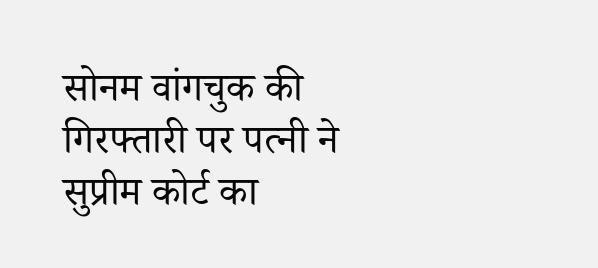सोनम वांगचुक की गिरफ्तारी पर पत्नी ने सुप्रीम कोर्ट का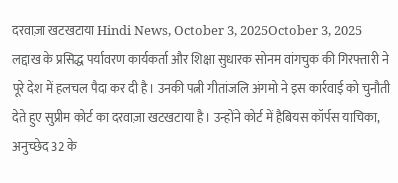दरवाज़ा खटखटाया Hindi News, October 3, 2025October 3, 2025 लद्दाख के प्रसिद्ध पर्यावरण कार्यकर्ता और शिक्षा सुधारक सोनम वांगचुक की गिरफ्तारी ने पूरे देश में हलचल पैदा कर दी है। उनकी पत्नी गीतांजलि अंगमो ने इस कार्रवाई को चुनौती देते हुए सुप्रीम कोर्ट का दरवाज़ा खटखटाया है। उन्होंने कोर्ट में हैबियस कॉर्पस याचिका, अनुच्छेद 32 के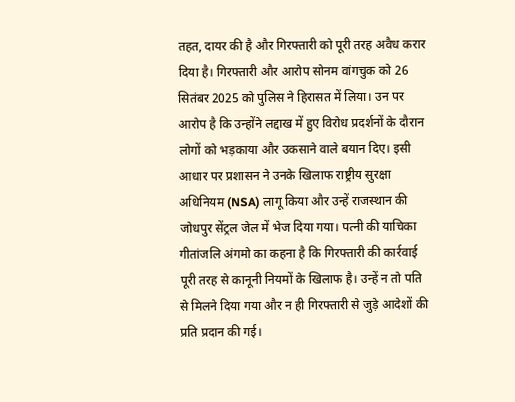तहत, दायर की है और गिरफ्तारी को पूरी तरह अवैध करार दिया है। गिरफ्तारी और आरोप सोनम वांगचुक को 26 सितंबर 2025 को पुलिस ने हिरासत में लिया। उन पर आरोप है कि उन्होंने लद्दाख में हुए विरोध प्रदर्शनों के दौरान लोगों को भड़काया और उकसाने वाले बयान दिए। इसी आधार पर प्रशासन ने उनके खिलाफ राष्ट्रीय सुरक्षा अधिनियम (NSA) लागू किया और उन्हें राजस्थान की जोधपुर सेंट्रल जेल में भेज दिया गया। पत्नी की याचिका गीतांजलि अंगमो का कहना है कि गिरफ्तारी की कार्रवाई पूरी तरह से कानूनी नियमों के खिलाफ है। उन्हें न तो पति से मिलने दिया गया और न ही गिरफ्तारी से जुड़े आदेशों की प्रति प्रदान की गई।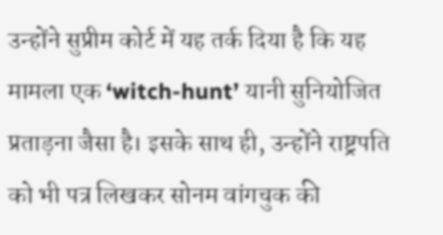उन्होंने सुप्रीम कोर्ट में यह तर्क दिया है कि यह मामला एक ‘witch-hunt’ यानी सुनियोजित प्रताड़ना जैसा है। इसके साथ ही, उन्होंने राष्ट्रपति को भी पत्र लिखकर सोनम वांगचुक की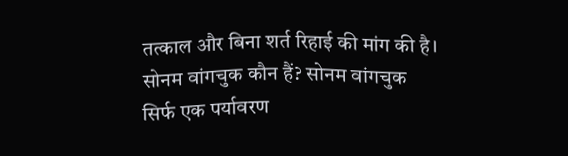तत्काल और बिना शर्त रिहाई की मांग की है। सोनम वांगचुक कौन हैं? सोनम वांगचुक सिर्फ एक पर्यावरण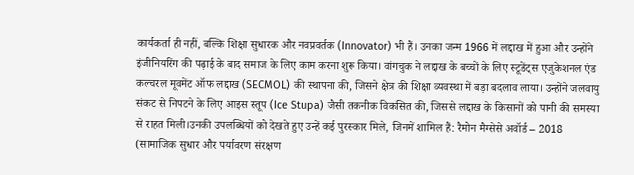कार्यकर्ता ही नहीं, बल्कि शिक्षा सुधारक और नवप्रवर्तक (Innovator) भी हैं। उनका जन्म 1966 में लद्दाख में हुआ और उन्होंने इंजीनियरिंग की पढ़ाई के बाद समाज के लिए काम करना शुरू किया। वांगचुक ने लद्दाख के बच्चों के लिए स्टूडेंट्स एजुकेशनल एंड कल्चरल मूवमेंट ऑफ लद्दाख (SECMOL) की स्थापना की, जिसने क्षेत्र की शिक्षा व्यवस्था में बड़ा बदलाव लाया। उन्होंने जलवायु संकट से निपटने के लिए आइस स्तूप (Ice Stupa) जैसी तकनीक विकसित की, जिससे लद्दाख के किसानों को पानी की समस्या से राहत मिली।उनकी उपलब्धियों को देखते हुए उन्हें कई पुरस्कार मिले, जिनमें शामिल हैं: रैमोन मैग्सेसे अवॉर्ड – 2018 (सामाजिक सुधार और पर्यावरण संरक्षण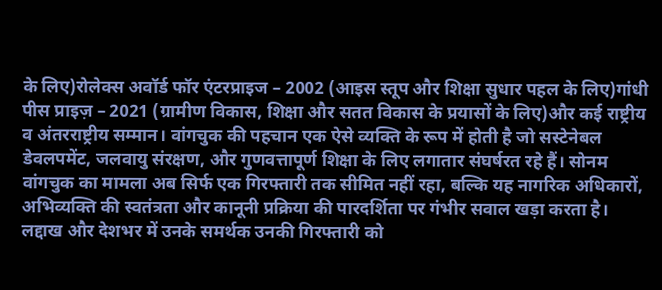के लिए)रोलेक्स अवॉर्ड फॉर एंटरप्राइज – 2002 (आइस स्तूप और शिक्षा सुधार पहल के लिए)गांधी पीस प्राइज़ – 2021 (ग्रामीण विकास, शिक्षा और सतत विकास के प्रयासों के लिए)और कई राष्ट्रीय व अंतरराष्ट्रीय सम्मान। वांगचुक की पहचान एक ऐसे व्यक्ति के रूप में होती है जो सस्टेनेबल डेवलपमेंट, जलवायु संरक्षण, और गुणवत्तापूर्ण शिक्षा के लिए लगातार संघर्षरत रहे हैं। सोनम वांगचुक का मामला अब सिर्फ एक गिरफ्तारी तक सीमित नहीं रहा, बल्कि यह नागरिक अधिकारों, अभिव्यक्ति की स्वतंत्रता और कानूनी प्रक्रिया की पारदर्शिता पर गंभीर सवाल खड़ा करता है। लद्दाख और देशभर में उनके समर्थक उनकी गिरफ्तारी को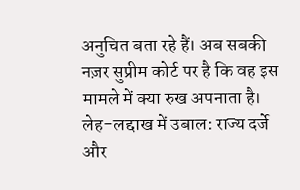अनुचित बता रहे हैं। अब सबकी नज़र सुप्रीम कोर्ट पर है कि वह इस मामले में क्या रुख अपनाता है। लेह-लद्दाख में उबाल: राज्य दर्जे और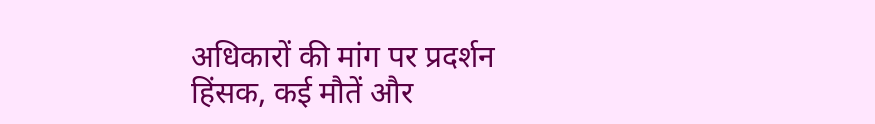अधिकारों की मांग पर प्रदर्शन हिंसक, कई मौतें और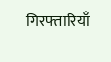गिरफ्तारियाँ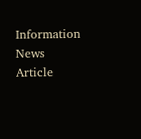Information News Article